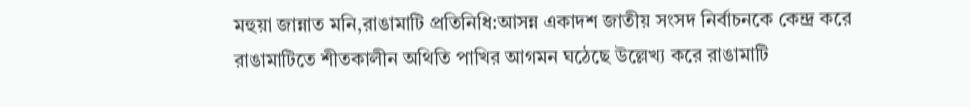মহুয়া জান্নাত মনি,রাঙামাটি প্রতিনিধি:আসন্ন একাদশ জাতীয় সংসদ নির্বাচনকে কেন্দ্র করে রাঙামাটিতে শীতকালীন অথিতি পাখির আগমন ঘঠেছে উল্লেখ্য করে রাঙামাটি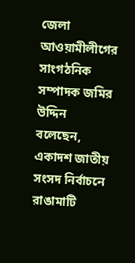জেলা আওয়ামীলীগের সাংগঠনিক সম্পাদক জমির উদ্দিন বলেছেন, একাদশ জাতীয় সংসদ নির্বাচনে রাঙামাটি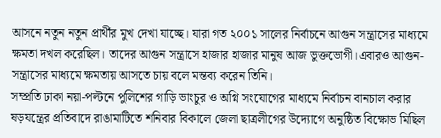আসনে নতুন নতুন প্রার্থীর মুখ দেখা যাচ্ছে। যারা গত ২০০১ সালের নির্বাচনে আগুন সন্ত্রাসের মাধ্যমে ক্ষমতা দখল করেছিল। তাদের আগুন সন্ত্রাসে হাজার হাজার মানুষ আজ ভুক্তভোগী।এবারও আগুন-সন্ত্রাসের মাধ্যমে ক্ষমতায় আসতে চায় বলে মন্তব্য করেন তিনি।
সম্প্রতি ঢাকা নয়া-পল্টনে পুলিশের গাড়ি ভাংচুর ও অগ্নি সংযোগের মাধ্যমে নির্বাচন বানচাল করার ষড়যন্ত্রের প্রতিবাদে রাঙামাটিতে শনিবার বিকালে জেলা ছাত্রলীগের উদ্যোগে অনুষ্ঠিত বিক্ষোভ মিছিল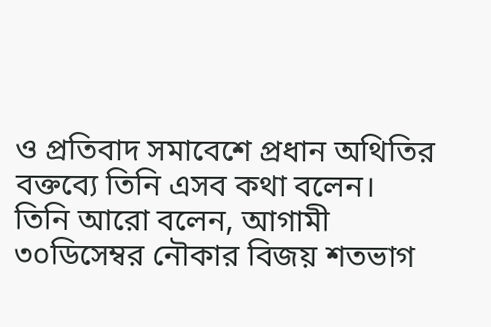ও প্রতিবাদ সমাবেশে প্রধান অথিতির বক্তব্যে তিনি এসব কথা বলেন।
তিনি আরো বলেন, আগামী ৩০ডিসেম্বর নৌকার বিজয় শতভাগ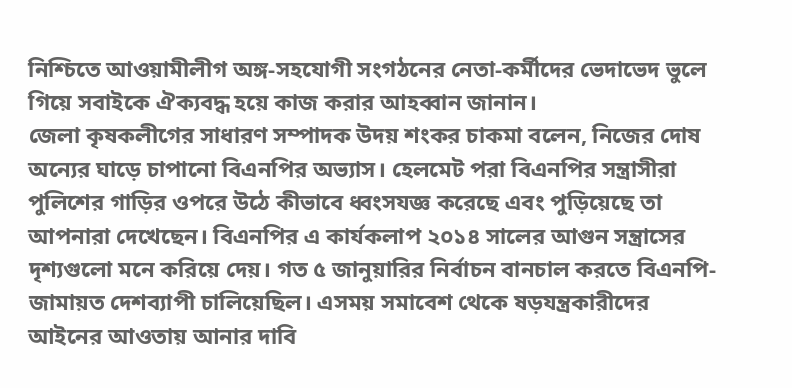নিশ্চিতে আওয়ামীলীগ অঙ্গ-সহযোগী সংগঠনের নেতা-কর্মীদের ভেদাভেদ ভুলে গিয়ে সবাইকে ঐক্যবদ্ধ হয়ে কাজ করার আহব্বান জানান।
জেলা কৃষকলীগের সাধারণ সম্পাদক উদয় শংকর চাকমা বলেন, নিজের দোষ অন্যের ঘাড়ে চাপানো বিএনপির অভ্যাস। হেলমেট পরা বিএনপির সন্ত্রাসীরা পুলিশের গাড়ির ওপরে উঠে কীভাবে ধ্বংসযজ্ঞ করেছে এবং পুড়িয়েছে তা আপনারা দেখেছেন। বিএনপির এ কার্যকলাপ ২০১৪ সালের আগুন সন্ত্রাসের দৃশ্যগুলো মনে করিয়ে দেয়। গত ৫ জানুয়ারির নির্বাচন বানচাল করতে বিএনপি-জামায়ত দেশব্যাপী চালিয়েছিল। এসময় সমাবেশ থেকে ষড়যন্ত্রকারীদের আইনের আওতায় আনার দাবি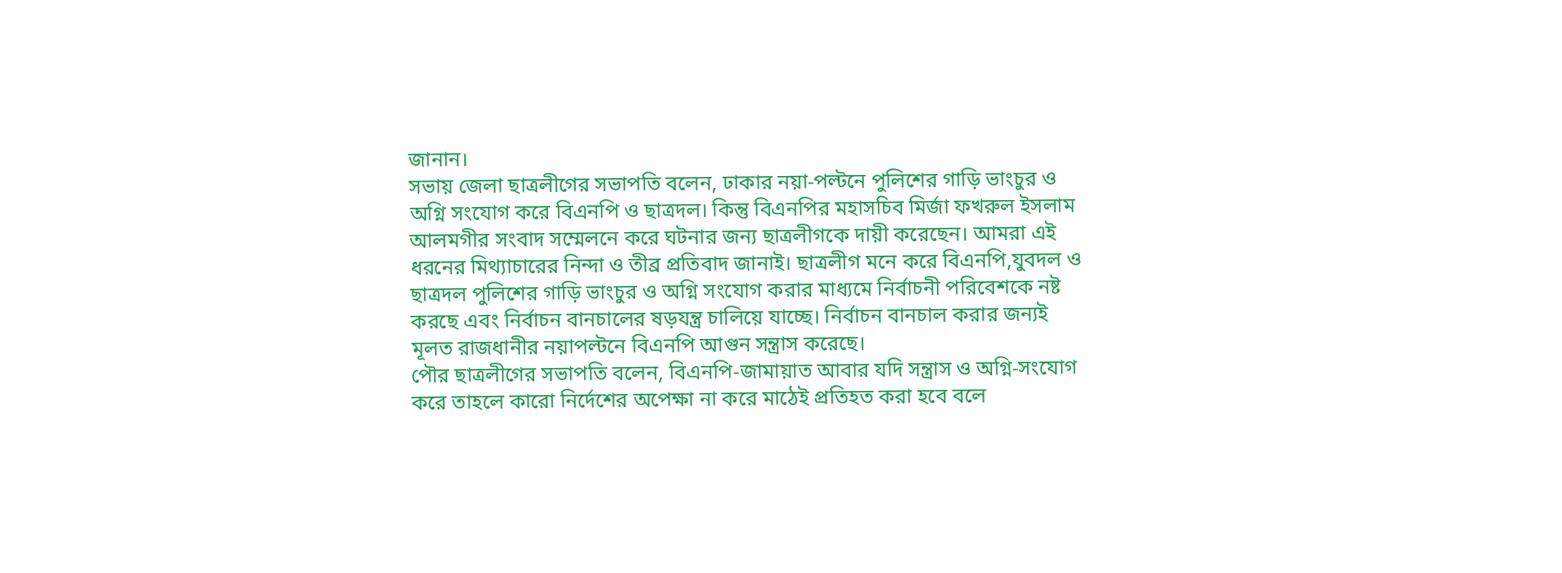জানান।
সভায় জেলা ছাত্রলীগের সভাপতি বলেন, ঢাকার নয়া-পল্টনে পুলিশের গাড়ি ভাংচুর ও অগ্নি সংযোগ করে বিএনপি ও ছাত্রদল। কিন্তু বিএনপির মহাসচিব মির্জা ফখরুল ইসলাম আলমগীর সংবাদ সম্মেলনে করে ঘটনার জন্য ছাত্রলীগকে দায়ী করেছেন। আমরা এই ধরনের মিথ্যাচারের নিন্দা ও তীব্র প্রতিবাদ জানাই। ছাত্রলীগ মনে করে বিএনপি,যুবদল ও ছাত্রদল পুলিশের গাড়ি ভাংচুর ও অগ্নি সংযোগ করার মাধ্যমে নির্বাচনী পরিবেশকে নষ্ট করছে এবং নির্বাচন বানচালের ষড়যন্ত্র চালিয়ে যাচ্ছে। নির্বাচন বানচাল করার জন্যই মূলত রাজধানীর নয়াপল্টনে বিএনপি আগুন সন্ত্রাস করেছে।
পৌর ছাত্রলীগের সভাপতি বলেন, বিএনপি-জামায়াত আবার যদি সন্ত্রাস ও অগ্নি-সংযোগ করে তাহলে কারো নির্দেশের অপেক্ষা না করে মাঠেই প্রতিহত করা হবে বলে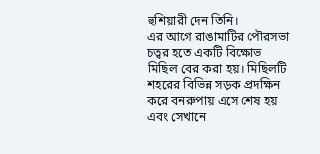হুশিয়ারী দেন তিনি।
এর আগে রাঙামাটির পৌরসভা চত্বর হতে একটি বিক্ষোভ মিছিল বের করা হয়। মিছিলটি শহরের বিভিন্ন সড়ক প্রদক্ষিন করে বনরুপায় এসে শেষ হয় এবং সেখানে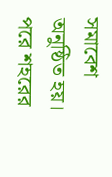সমাবেশ অনুষ্ঠিত হয়। পরে শহরের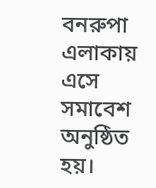বনরুপা এলাকায় এসে সমাবেশ অনুষ্ঠিত হয়।